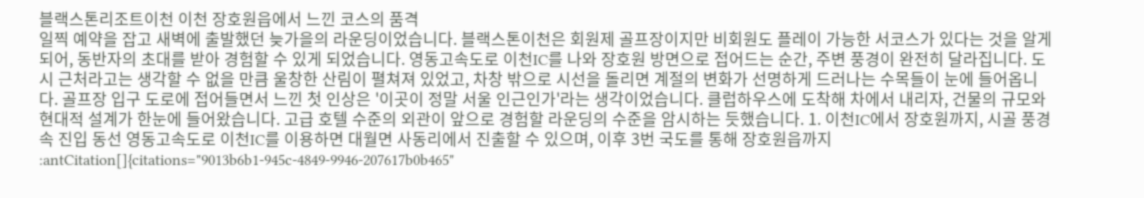블랙스톤리조트이천 이천 장호원읍에서 느낀 코스의 품격
일찍 예약을 잡고 새벽에 출발했던 늦가을의 라운딩이었습니다. 블랙스톤이천은 회원제 골프장이지만 비회원도 플레이 가능한 서코스가 있다는 것을 알게 되어, 동반자의 초대를 받아 경험할 수 있게 되었습니다. 영동고속도로 이천IC를 나와 장호원 방면으로 접어드는 순간, 주변 풍경이 완전히 달라집니다. 도시 근처라고는 생각할 수 없을 만큼 울창한 산림이 펼쳐져 있었고, 차창 밖으로 시선을 돌리면 계절의 변화가 선명하게 드러나는 수목들이 눈에 들어옵니다. 골프장 입구 도로에 접어들면서 느낀 첫 인상은 '이곳이 정말 서울 인근인가'라는 생각이었습니다. 클럽하우스에 도착해 차에서 내리자, 건물의 규모와 현대적 설계가 한눈에 들어왔습니다. 고급 호텔 수준의 외관이 앞으로 경험할 라운딩의 수준을 암시하는 듯했습니다. 1. 이천IC에서 장호원까지, 시골 풍경 속 진입 동선 영동고속도로 이천IC를 이용하면 대월면 사동리에서 진출할 수 있으며, 이후 3번 국도를 통해 장호원읍까지 :antCitation[]{citations="9013b6b1-945c-4849-9946-207617b0b465"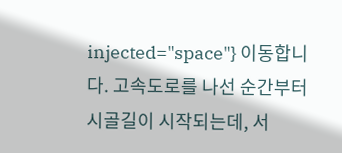injected="space"} 이동합니다. 고속도로를 나선 순간부터 시골길이 시작되는데, 서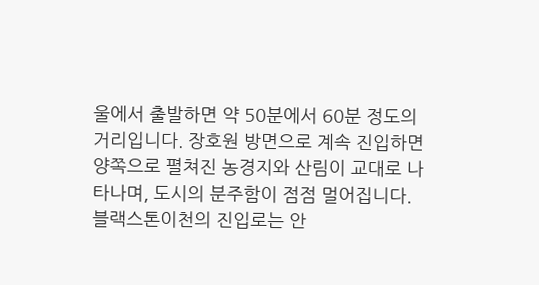울에서 출발하면 약 50분에서 60분 정도의 거리입니다. 장호원 방면으로 계속 진입하면 양쪽으로 펼쳐진 농경지와 산림이 교대로 나타나며, 도시의 분주함이 점점 멀어집니다. 블랙스톤이천의 진입로는 안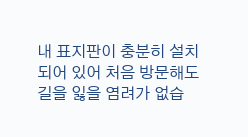내 표지판이 충분히 설치되어 있어 처음 방문해도 길을 잃을 염려가 없습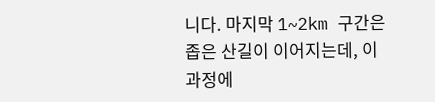니다. 마지막 1~2km 구간은 좁은 산길이 이어지는데, 이 과정에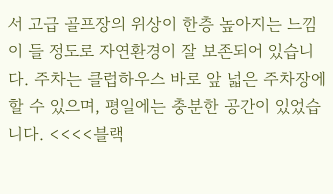서 고급 골프장의 위상이 한층 높아지는 느낌이 들 정도로 자연환경이 잘 보존되어 있습니다. 주차는 클럽하우스 바로 앞 넓은 주차장에 할 수 있으며, 평일에는 충분한 공간이 있었습니다. <<<<블랙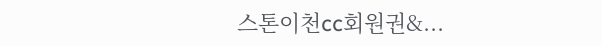스톤이천cc회원권&...